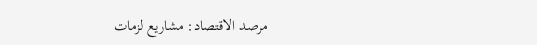مرصد الاقتصاد: مشاريع لزمات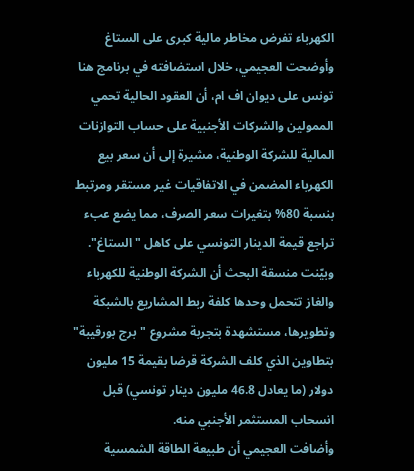الكهرباء تفرض مخاطر مالية كبرى على الستاغ
وأوضحت العجيمي، خلال استضافته في برنامج هنا تونس على ديوان اف ام، أن العقود الحالية تحمي الممولين والشركات الأجنبية على حساب التوازنات المالية للشركة الوطنية، مشيرة إلى أن سعر بيع الكهرباء المضمن في الاتفاقيات غير مستقر ومرتبط بنسبة 80% بتغيرات سعر الصرف، مما يضع عبء تراجع قيمة الدينار التونسي على كاهل "الستاغ".
وبيّنت منسقة البحث أن الشركة الوطنية للكهرباء والغاز تتحمل وحدها كلفة ربط المشاريع بالشبكة وتطويرها، مستشهدة بتجربة مشروع "برج بورقيبة" بتطاوين الذي كلف الشركة قرضا بقيمة 15 مليون دولار (ما يعادل 46.8 مليون دينار تونسي) قبل انسحاب المستثمر الأجنبي منه.
وأضافت العجيمي أن طبيعة الطاقة الشمسية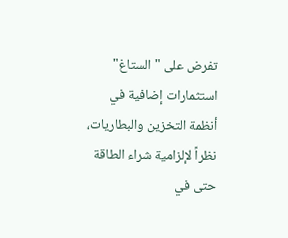تفرض على "الستاغ" استثمارات إضافية في أنظمة التخزين والبطاريات، نظراً لإلزامية شراء الطاقة حتى في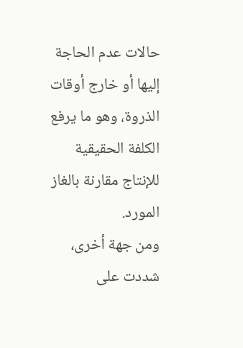حالات عدم الحاجة إليها أو خارج أوقات الذروة، وهو ما يرفع الكلفة الحقيقية للإنتاج مقارنة بالغاز المورد.
ومن جهة أخرى، شددت على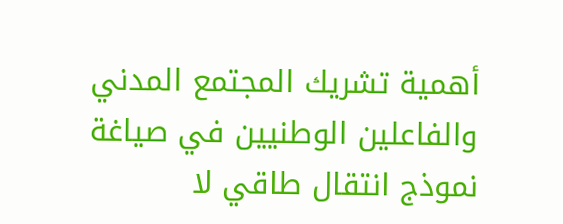أهمية تشريك المجتمع المدني والفاعلين الوطنيين في صياغة نموذج انتقال طاقي لا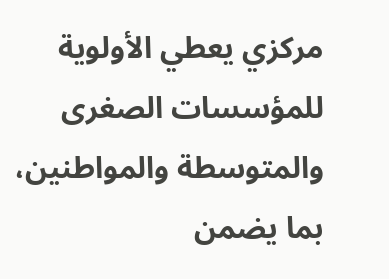مركزي يعطي الأولوية للمؤسسات الصغرى والمتوسطة والمواطنين، بما يضمن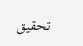تحقيق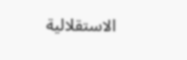الاستقلالية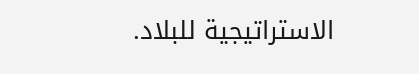الاستراتيجية للبلاد.